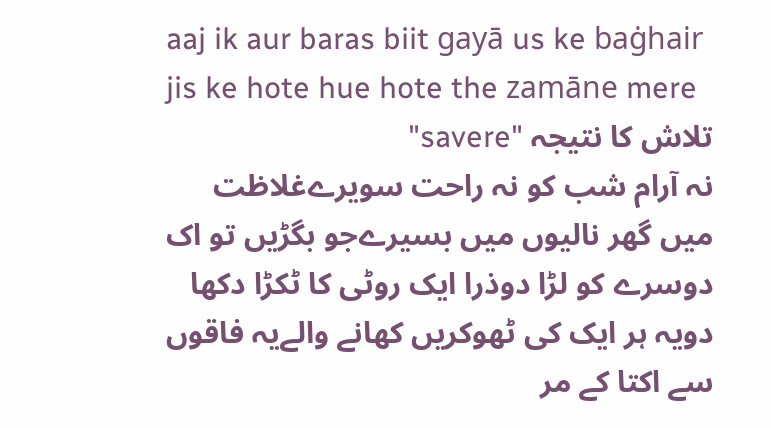aaj ik aur baras biit gayā us ke baġhair
jis ke hote hue hote the zamāne mere
تلاش کا نتیجہ "savere"
نہ آرام شب کو نہ راحت سویرےغلاظت میں گھر نالیوں میں بسیرےجو بگڑیں تو اک دوسرے کو لڑا دوذرا ایک روٹی کا ٹکڑا دکھا دویہ ہر ایک کی ٹھوکریں کھانے والےیہ فاقوں سے اکتا کے مر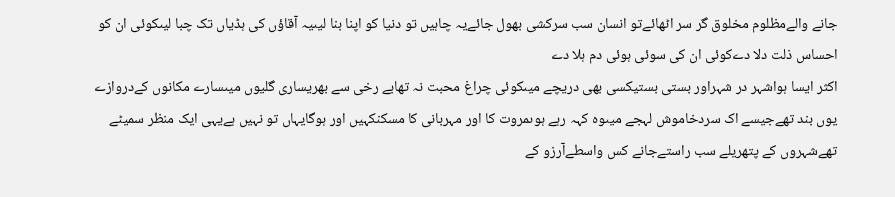جانے والےمظلوم مخلوق گر سر اٹھائےتو انسان سب سرکشی بھول جائےیہ چاہیں تو دنیا کو اپنا بنا لیںیہ آقاؤں کی ہڈیاں تک چبا لیںکوئی ان کو احساس ذلت دلا دےکوئی ان کی سوئی ہوئی دم ہلا دے
اکثر ایسا ہواشہر در شہراور بستی بستیکسی بھی دریچے میںکوئی چراغ محبت نہ تھابے رخی سے بھریساری گلیوں میںسارے مکانوں کےدروازے یوں بند تھےجیسے اک سردخاموش لہجے میںوہ کہہ رہے ہوںمروت کا اور مہربانی کا مسکنکہیں اور ہوگایہاں تو نہیں ہےیہی ایک منظر سمیٹے تھےشہروں کے پتھریلے سب راستےجانے کس واسطےآرزو کے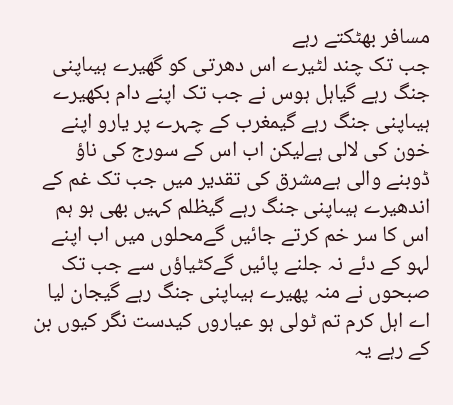مسافر بھٹکتے رہے
جب تک چند لٹیرے اس دھرتی کو گھیرے ہیںاپنی جنگ رہے گیاہل ہوس نے جب تک اپنے دام بکھیرے ہیںاپنی جنگ رہے گیمغرب کے چہرے پر یارو اپنے خون کی لالی ہےلیکن اب اس کے سورج کی ناؤ ڈوبنے والی ہےمشرق کی تقدیر میں جب تک غم کے اندھیرے ہیںاپنی جنگ رہے گیظلم کہیں بھی ہو ہم اس کا سر خم کرتے جائیں گےمحلوں میں اب اپنے لہو کے دئے نہ جلنے پائیں گےکٹیاؤں سے جب تک صبحوں نے منہ پھیرے ہیںاپنی جنگ رہے گیجان لیا اے اہل کرم تم ٹولی ہو عیاروں کیدست نگر کیوں بن کے رہے یہ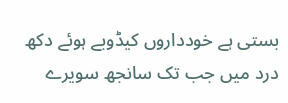بستی ہے خودداروں کیڈوبے ہوئے دکھ درد میں جب تک سانجھ سویرے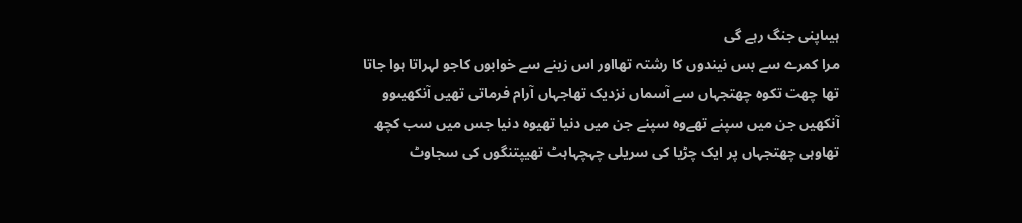ہیںاپنی جنگ رہے گی
مرا کمرے سے بس نیندوں کا رشتہ تھااور اس زینے سے خوابوں کاجو لہراتا ہوا جاتا تھا چھت تکوہ چھتجہاں سے آسماں نزدیک تھاجہاں آرام فرماتی تھیں آنکھیںوو آنکھیں جن میں سپنے تھےوہ سپنے جن میں دنیا تھیوہ دنیا جس میں سب کچھ تھاوہی چھتجہاں پر ایک چڑیا کی سریلی چہچہاہٹ تھیپتنگوں کی سجاوٹ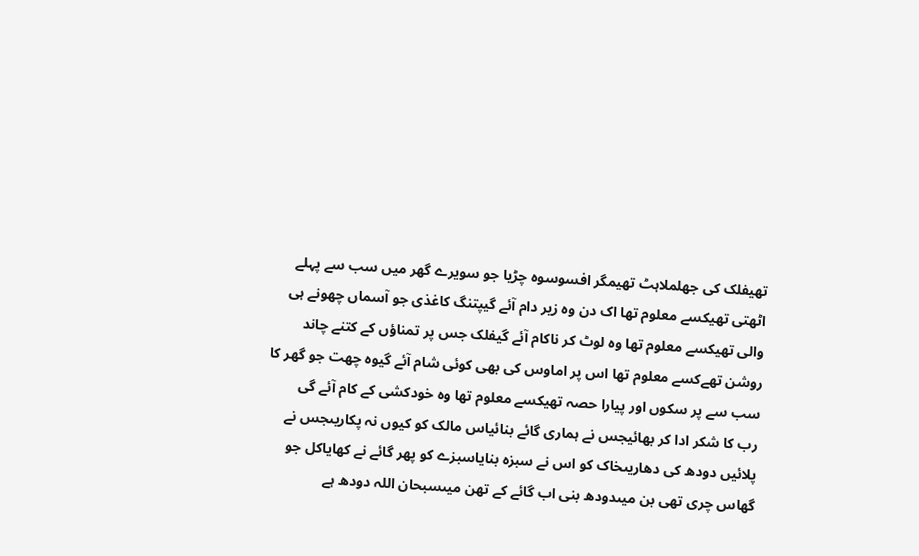تھیفلک کی جھلملاہٹ تھیمگر افسوسوہ چڑیا جو سویرے گھر میں سب سے پہلے اٹھتی تھیکسے معلوم تھا اک دن وہ زیر دام آئے گیپتنگ کاغذی جو آسماں چھونے ہی والی تھیکسے معلوم تھا وہ لوٹ کر ناکام آئے گیفلک جس پر تمناؤں کے کتنے چاند روشن تھےکسے معلوم تھا اس پر اماوس کی بھی کوئی شام آئے گیوہ چھت جو گھر کا سب سے پر سکوں اور پیارا حصہ تھیکسے معلوم تھا وہ خودکشی کے کام آئے گی
رب کا شکر ادا کر بھائیجس نے ہماری گائے بنائیاس مالک کو کیوں نہ پکاریںجس نے پلائیں دودھ کی دھاریںخاک کو اس نے سبزہ بنایاسبزے کو پھر گائے نے کھایاکل جو گھاس چری تھی بن میںدودھ بنی اب گائے کے تھن میںسبحان اللہ دودھ ہے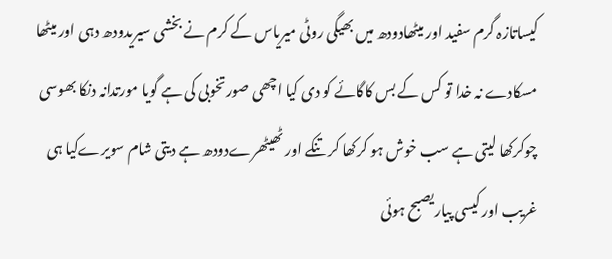کیساتازہ گرم سفید اور میٹھادودھ میں بھیگی روٹی میریاس کے کرم نے بخشی سیریدودھ دہی اور میٹھا مسکادے نہ خدا تو کس کے بس کاگائے کو دی کیا اچھی صورتخوبی کی ہے گویا مورتدانہ دنکا بھوسی چوکرکھا لیتی ہے سب خوش ہو کرکھا کر تنکے اور ٹھیٹھرےدودھ ہے دیتی شام سویرےکیا ہی غریب اور کیسی پیاریصبح ہوئی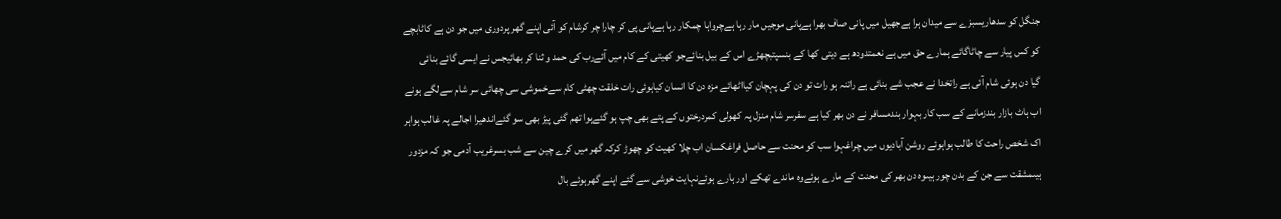جنگل کو سدھاریسبزے سے میدان ہرا ہےجھیل میں پانی صاف بھرا ہےپانی موجیں مار رہا ہےچرواہا چمکار رہا ہےپانی پی کر چارا چر کرشام کو آئی اپنے گھر پردوری میں جو دن ہے کاٹابچے کو کس پیار سے چاٹاگائے ہمارے حق میں ہے نعمتدودھ ہے دیتی کھا کے بنسپتبچھڑے اس کے بیل بنائےجو کھیتی کے کام میں آئےرب کی حمد و ثنا کر بھائیجس نے ایسی گائے بنائی
گیا دن ہوئی شام آئی ہے راتخدا نے عجب شے بنائی ہے راتنہ ہو رات تو دن کی پہچان کیااٹھائے مزہ دن کا انسان کیاہوئی رات خلقت چھٹی کام سےخموشی سی چھائی سر شام سےلگے ہونے اب ہاٹ بازار بندزمانے کے سب کار بہوار بندمسافر نے دن بھر کیا ہے سفرسر شام منزل پہ کھولی کمردرختوں کے پتے بھی چپ ہو گئےہوا تھم گئی پیڑ بھی سو گئےاندھیرا اجالے پہ غالب ہواہر اک شخص راحت کا طالب ہواہوئے روشن آبادیوں میں چراغہوا سب کو محنت سے حاصل فراغکسان اب چلا کھیت کو چھوڑ کرکہ گھر میں کرے چین سے شب بسرغریب آدمی جو کہ مزدور ہیںمشقت سے جن کے بدن چور ہیںوہ دن بھر کی محنت کے مارے ہوئےوہ ماندے تھکے اور ہارے ہوئےنہایت خوشی سے گئے اپنے گھرہوئے بال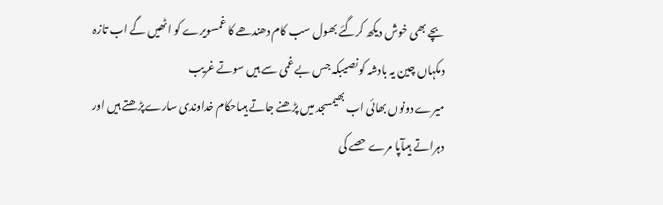بچے بھی خوش دیکھ کرگئے بھول سب کام دھندھے کا غمسویرے کو اٹھیں گے اب تازہ دمکہاں چین یہ بادشہ کو نصیبکہ جس بے غمی سے ہیں سوتے غریب
میرے دونوں بھائی اب بھیمسجد میں پڑھنے جاتے ہیںاحکام خداوندی سارےپڑھتے ہیں اور دہراتے ہیںآپا مرے حصے کی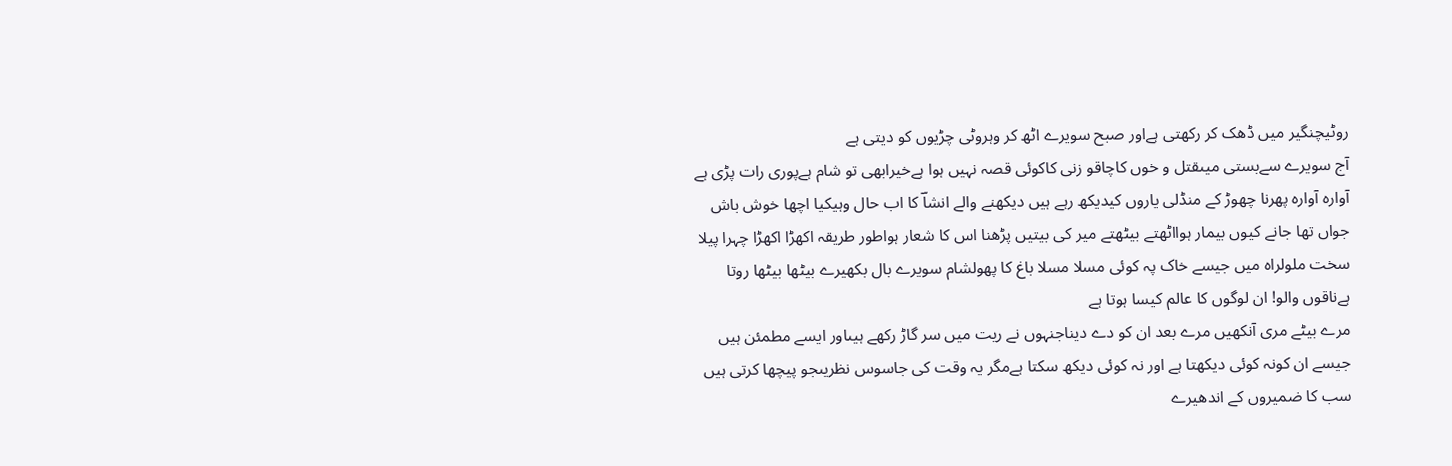روٹیچنگیر میں ڈھک کر رکھتی ہےاور صبح سویرے اٹھ کر وہروٹی چڑیوں کو دیتی ہے
آج سویرے سےبستی میںقتل و خوں کاچاقو زنی کاکوئی قصہ نہیں ہوا ہےخیرابھی تو شام ہےپوری رات پڑی ہے
آوارہ آوارہ پھرنا چھوڑ کے منڈلی یاروں کیدیکھ رہے ہیں دیکھنے والے انشاؔ کا اب حال وہیکیا اچھا خوش باش جواں تھا جانے کیوں بیمار ہوااٹھتے بیٹھتے میر کی بیتیں پڑھنا اس کا شعار ہواطور طریقہ اکھڑا اکھڑا چہرا پیلا سخت ملولراہ میں جیسے خاک پہ کوئی مسلا مسلا باغ کا پھولشام سویرے بال بکھیرے بیٹھا بیٹھا روتا ہےناقوں والو! ان لوگوں کا عالم کیسا ہوتا ہے
مرے بیٹے مری آنکھیں مرے بعد ان کو دے دیناجنہوں نے ریت میں سر گاڑ رکھے ہیںاور ایسے مطمئن ہیں جیسے ان کونہ کوئی دیکھتا ہے اور نہ کوئی دیکھ سکتا ہےمگر یہ وقت کی جاسوس نظریںجو پیچھا کرتی ہیں سب کا ضمیروں کے اندھیرے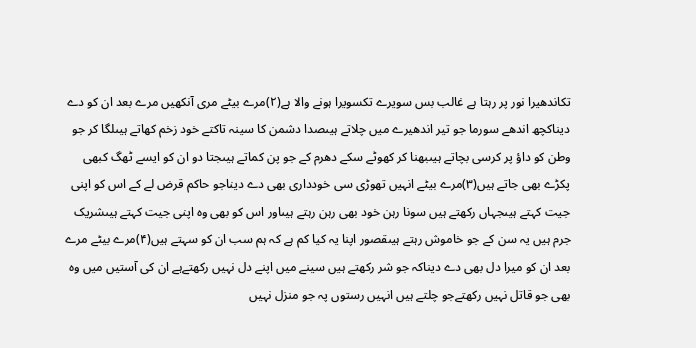تکاندھیرا نور پر رہتا ہے غالب بس سویرے تکسویرا ہونے والا ہے(۲)مرے بیٹے مری آنکھیں مرے بعد ان کو دے دیناکچھ اندھے سورما جو تیر اندھیرے میں چلاتے ہیںصدا دشمن کا سینہ تاکتے خود زخم کھاتے ہیںلگا کر جو وطن کو داؤ پر کرسی بچاتے ہیںبھنا کر کھوٹے سکے دھرم کے جو پن کماتے ہیںجتا دو ان کو ایسے ٹھگ کبھی پکڑے بھی جاتے ہیں(۳)مرے بیٹے انہیں تھوڑی سی خودداری بھی دے دیناجو حاکم قرض لے کے اس کو اپنی جیت کہتے ہیںجہاں رکھتے ہیں سونا رہن خود بھی رہن رہتے ہیںاور اس کو بھی وہ اپنی جیت کہتے ہیںشریک جرم ہیں یہ سن کے جو خاموش رہتے ہیںقصور اپنا یہ کیا کم ہے کہ ہم سب ان کو سہتے ہیں(۴)مرے بیٹے مرے بعد ان کو میرا دل بھی دے دیناکہ جو شر رکھتے ہیں سینے میں اپنے دل نہیں رکھتےہے ان کی آستیں میں وہ بھی جو قاتل نہیں رکھتےجو چلتے ہیں انہیں رستوں پہ جو منزل نہیں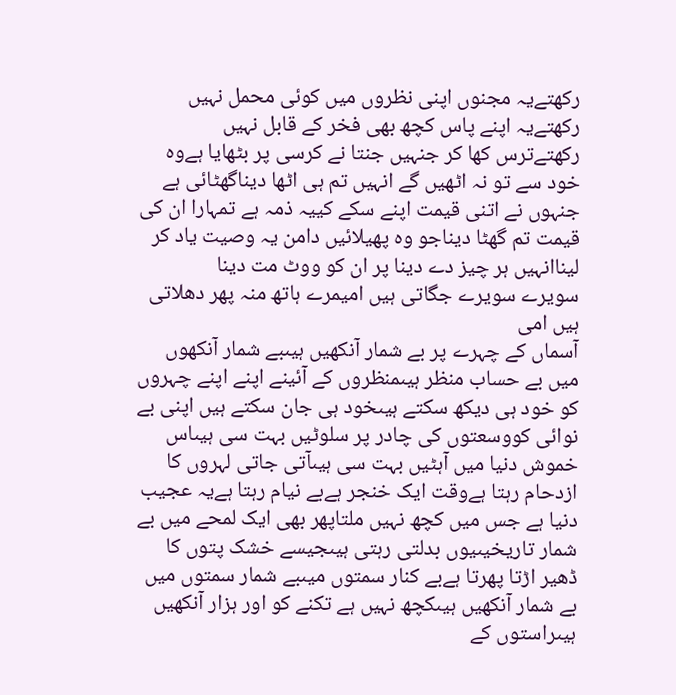رکھتےیہ مجنوں اپنی نظروں میں کوئی محمل نہیں رکھتےیہ اپنے پاس کچھ بھی فخر کے قابل نہیں رکھتےترس کھا کر جنہیں جنتا نے کرسی پر بٹھایا ہےوہ خود سے تو نہ اٹھیں گے انہیں تم ہی اٹھا دیناگھٹائی ہے جنہوں نے اتنی قیمت اپنے سکے کییہ ذمہ ہے تمہارا ان کی قیمت تم گھٹا دیناجو وہ پھیلائیں دامن یہ وصیت یاد کر لیناانہیں ہر چیز دے دینا پر ان کو ووٹ مت دینا
سویرے سویرے جگاتی ہیں امیمرے ہاتھ منہ پھر دھلاتی ہیں امی
آسماں کے چہرے پر بے شمار آنکھیں ہیںبے شمار آنکھوں میں بے حساب منظر ہیںمنظروں کے آئینے اپنے اپنے چہروں کو خود ہی دیکھ سکتے ہیںخود ہی جان سکتے ہیں اپنی بے نوائی کووسعتوں کی چادر پر سلوٹیں بہت سی ہیںاس خموش دنیا میں آہٹیں بہت سی ہیںآتی جاتی لہروں کا ازدحام رہتا ہےوقت ایک خنجر ہےبے نیام رہتا ہےیہ عجیب دنیا ہے جس میں کچھ نہیں ملتاپھر بھی ایک لمحے میں بے شمار تاریخیںیوں بدلتی رہتی ہیںجیسے خشک پتوں کا ڈھیر اڑتا پھرتا ہےبے کنار سمتوں میںبے شمار سمتوں میں بے شمار آنکھیں ہیںکچھ نہیں ہے تکنے کو اور ہزار آنکھیں ہیںراستوں کے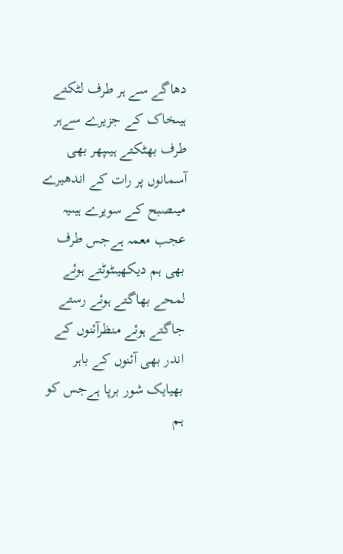دھاگے سے ہر طرف لٹکتے ہیںخاک کے جزیرے سےہر طرف بھٹکتے ہیںپھر بھی آسمانوں پر رات کے اندھیرے میںصبح کے سویرے ہیںیہ عجب معمہ ہےجس طرف بھی ہم دیکھیںٹوٹتے ہوئے لمحے بھاگتے ہوئے رستے جاگتے ہوئے منظرآئنوں کے اندر بھی آئنوں کے باہر بھیایک شور برپا ہےجس کو ہم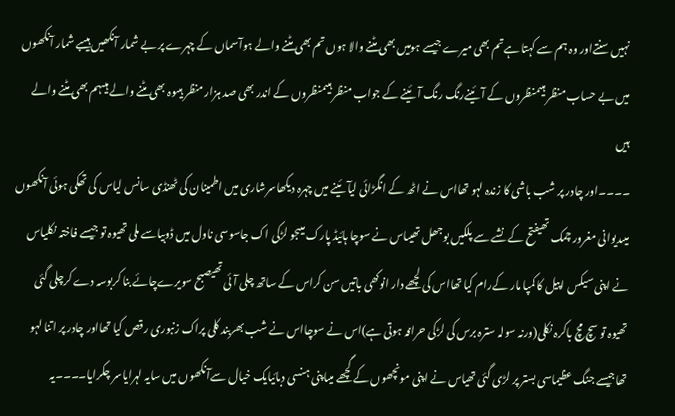نہیں سنتےاور وہ ہم سے کہتا ہےتم بھی میرے جیسے ہومیں بھی مٹنے والا ہوں تم بھی مٹنے والے ہوآسماں کے چہرے پر بے شمار آنکھیں ہیںبے شمار آنکھوں میں بے حساب منظر ہیںمنظروں کے آئینےرنگ رنگ آئینے کے جواب منظر ہیںمنظروں کے اندر بھی صد ہزار منظر ہیںوہ بھی مٹنے والے ہیںہم بھی مٹنے والے ہیں
۔۔۔۔اور چادر پر شب باشی کا زندہ لہو تھااس نے اٹھ کے انگڑائی لیآئینے میں چہرہ دیکھاسرشاری میں اطمینان کی ٹھنڈی سانس لیاس کی تھکی ہوئی آنکھوں میںدیوانی مغرور چمک تھیفتح کے نشے سے پلکیں بوجھل تھیںاس نے سوچا ہائیڈ پارک میںجو لڑکی اک جاسوسی ناول میں ڈوبیاسے ملی تھیوہ تو جیسے فاختہ نکلیاس نے اپنی سیکس اپیل کا کمپا مار کےرام کیا تھااس کی لچھے دار انوکھی باتیں سن کراس کے ساتھ چلی آئی تھیصبح سویرےچائے بنا کربوسہ دے کرچلی گئی تھیوہ تو سچ مچ باکرہ نکلی(ورنہ سولہ سترہ برس کی لڑکی حرافہ ہوتی ہے)اس نے سوچااس نے شب بھربند کلی پراک زنبوری رقص کیا تھااور چادر پر اتنا لہو تھاجیسے جنگ عظیماسی بستر پر لڑی گئی تھیاس نے اپنی مونچھوں کے گچھے میںاپنی ہنسی دبائیایک خیال سےآنکھوں میں سایہ لہرایاسر چکرایا۔۔۔۔یہ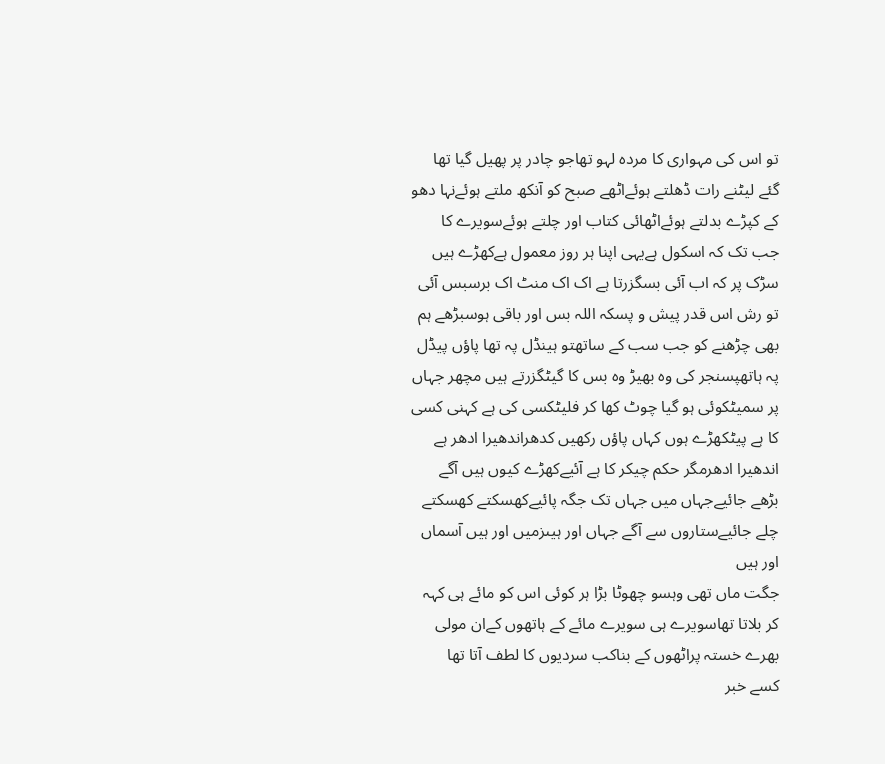تو اس کی مہواری کا مردہ لہو تھاجو چادر پر پھیل گیا تھا
گئے لیٹنے رات ڈھلتے ہوئےاٹھے صبح کو آنکھ ملتے ہوئےنہا دھو کے کپڑے بدلتے ہوئےاٹھائی کتاب اور چلتے ہوئےسویرے کا جب تک کہ اسکول ہےیہی اپنا ہر روز معمول ہےکھڑے ہیں سڑک پر کہ اب آئی بسگزرتا ہے اک اک منٹ اک برسبس آئی تو رش اس قدر پیش و پسکہ اللہ بس اور باقی ہوسبڑھے ہم بھی چڑھنے کو جب سب کے ساتھتو ہینڈل پہ تھا پاؤں پیڈل پہ ہاتھپسنجر کی وہ بھیڑ وہ بس کا گیٹگزرتے ہیں مچھر جہاں پر سمیٹکوئی ہو گیا چوٹ کھا کر فلیٹکسی کی ہے کہنی کسی کا ہے پیٹکھڑے ہوں کہاں پاؤں رکھیں کدھراندھیرا ادھر ہے اندھیرا ادھرمگر حکم چیکر کا ہے آئیےکھڑے کیوں ہیں آگے بڑھے جائیےجہاں میں جہاں تک جگہ پائیےکھسکتے کھسکتے چلے جائیےستاروں سے آگے جہاں اور ہیںزمیں اور ہیں آسماں اور ہیں
جگت ماں تھی وہسو چھوٹا بڑا ہر کوئی اس کو مائے ہی کہہ کر بلاتا تھاسویرے ہی سویرے مائے کے ہاتھوں کےان مولی بھرے خستہ پراٹھوں کے بناکب سردیوں کا لطف آتا تھا
کسے خبر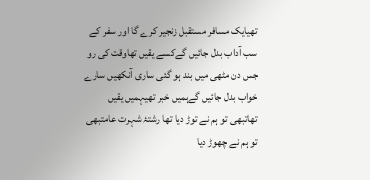تھیایک مسافر مستقبل زنجیر کرے گا اور سفر کے سب آداب بدل جائیں گےکسے یقیں تھاوقت کی رو جس دن مٹھی میں بند ہو گئی ساری آنکھیں سارے خواب بدل جائیں گےہمیں خبر تھیہمیں یقیں تھاتبھی تو ہم نے توڑ دیا تھا رشتۂ شہرت عامتبھی تو ہم نے چھوڑ دیا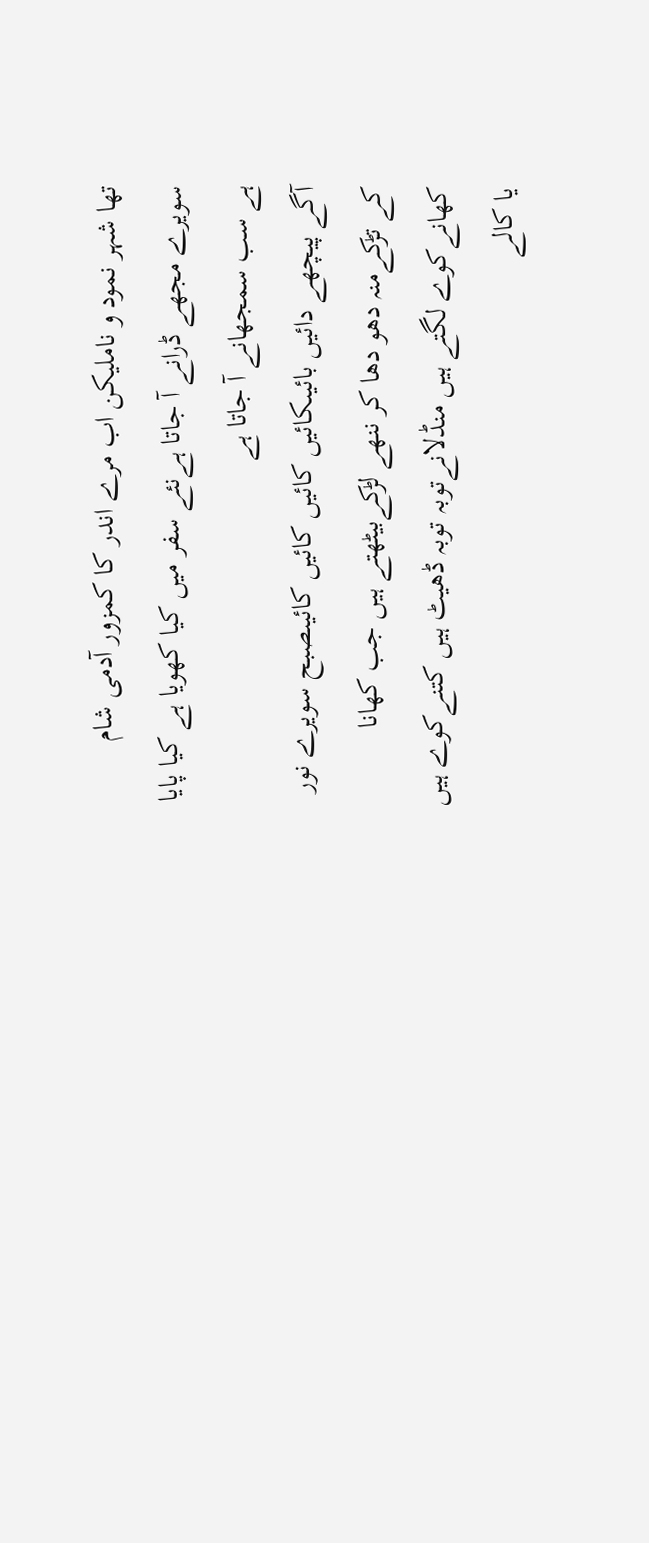تھا شہر نمود و ناملیکن اب مرے اندر کا کمزور آدمی شام سویرے مجھے ڈرانے آ جاتا ہےنئے سفر میں کیا کھویا ہے کیا پایا ہے سب سمجھانے آ جاتا ہے
آگے پیچھے دائیں بائیںکائیں کائیں کائیں کائیںصبح سویرے نور کے تڑکےمنہ دھو دھا کر ننھے لڑکےبیٹھتے ہیں جب کھانا کھانےکوے لگتے ہیں منڈلانےتوبہ توبہ ڈھیٹ ہیں کتنےکوے ہیں یا کالے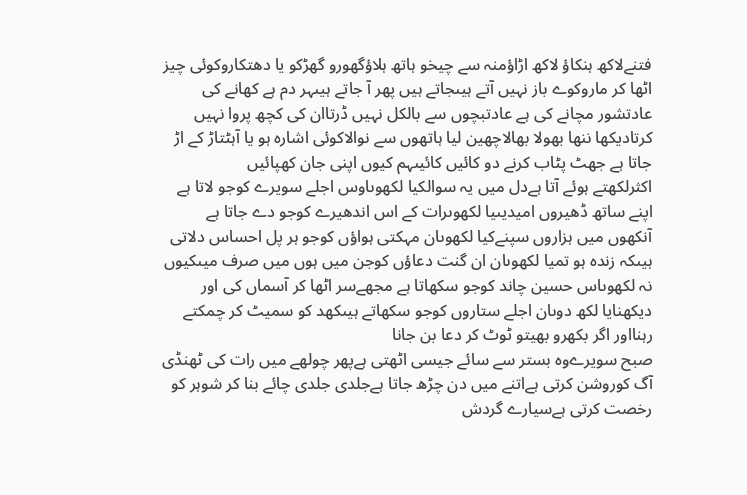فتنےلاکھ ہنکاؤ لاکھ اڑاؤمنہ سے چیخو ہاتھ ہلاؤگھورو گھڑکو یا دھتکاروکوئی چیز اٹھا کر ماروکوے باز نہیں آتے ہیںجاتے ہیں پھر آ جاتے ہیںہر دم ہے کھانے کی عادتشور مچانے کی ہے عادتبچوں سے بالکل نہیں ڈرتاان کی کچھ پروا نہیں کرتادیکھا ننھا بھولا بھالاچھین لیا ہاتھوں سے نوالاکوئی اشارہ ہو یا آہٹتاڑ کے اڑ جاتا ہے جھٹ پٹاب کرنے دو کائیں کائیںہم کیوں اپنی جان کھپائیں
اکثرلکھتے ہوئے آتا ہےدل میں یہ سوالکیا لکھوںاوس اجلے سویرے کوجو لاتا ہے اپنے ساتھ ڈھیروں امیدیںیا لکھوںرات کے اس اندھیرے کوجو دے جاتا ہے آنکھوں میں ہزاروں سپنےکیا لکھوںان مہکتی ہواؤں کوجو ہر پل احساس دلاتی ہیںکہ زندہ ہو تمیا لکھوںان ان گنت دعاؤں کوجن میں ہوں میں صرف میںکیوں نہ لکھوںاس حسین چاند کوجو سکھاتا ہے مجھےسر اٹھا کر آسماں کی اور دیکھنایا لکھ دوںان اجلے ستاروں کوجو سکھاتے ہیںکھد کو سمیٹ کر چمکتے رہنااور اگر بکھرو بھیتو ٹوٹ کر دعا بن جانا
صبح سویرےوہ بستر سے سائے جیسی اٹھتی ہےپھر چولھے میں رات کی ٹھنڈی آگ کوروشن کرتی ہےاتنے میں دن چڑھ جاتا ہےجلدی جلدی چائے بنا کر شوہر کو رخصت کرتی ہےسیارے گردش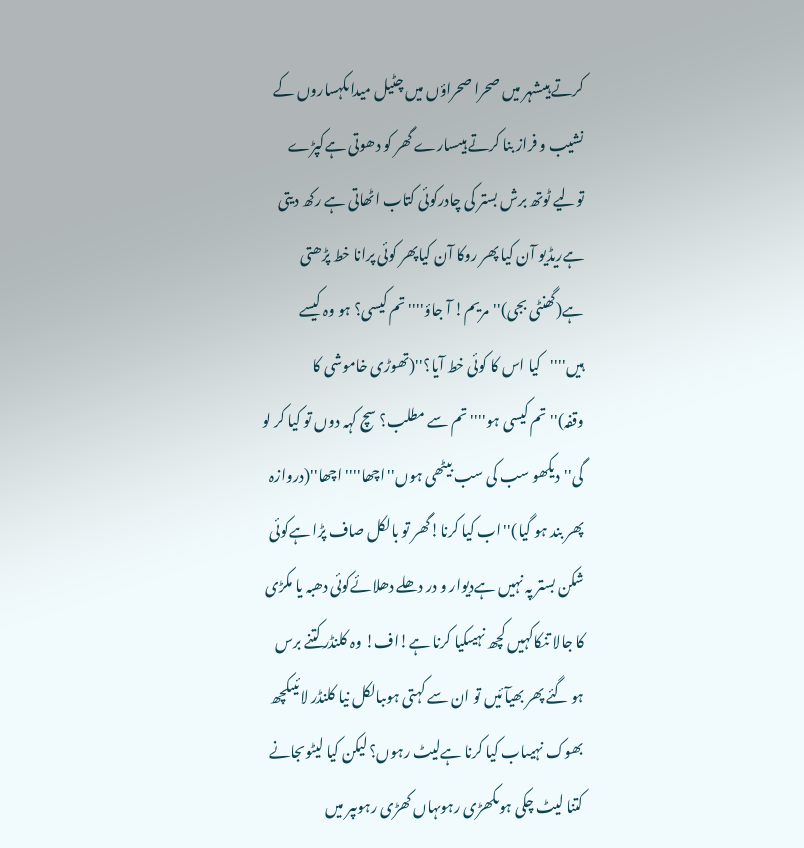کرتے ہیںشہر میں صحرا صحراؤں میں چٹیل میداںکہساروں کے نشیب و فراز بنا کرتے ہیںسارے گھر کو دھوتی ہےکپڑے تولیے ٹوتھ برش بستر کی چادرکوئی کتاب اٹھاتی ہے رکھ دیتی ہےریڈیو آن کیا پھر روکا آن کیاپھر کوئی پرانا خط پڑھتی ہے(گھنٹی بجی)''مریم! آ جاؤ''''تم کیسی؟ ہو وہ کیسے ہیں''''کیا اس کا کوئی خط آیا؟''(تھوڑی خاموشی کا وقفہ)''تم کیسی ہو''''تم سے مطلب؟ سچ کہہ دوں تو کیا کر لو گی''دیکھو سب کی سب بیٹھی ہوں''اچھا''''اچھا''(دروازہ پھر بند ہو گیا)''اب کیا کرنا!گھر تو بالکل صاف پڑا ہےکوئی شکن بستر پہ نہیں ہےدیوار و در دھلے دھلائےکوئی دھبہ یا مکڑی کا جالا تنکاکہیں کچھ نہیںکیا کرنا ہے!اف! وہ کلنڈرکتنے برس ہو گئے پھر بھیآئیں تو ان سے کہتی ہوںبالکل نیا کلنڈر لائیںکچھ بھوک نہیںاب کیا کرنا ہےلیٹ رہوں؟ لیکن کیا لیٹوںجانے کتنا لیٹ چکی ہوںکھڑی رہوںہاں کھڑی رہوںپر میں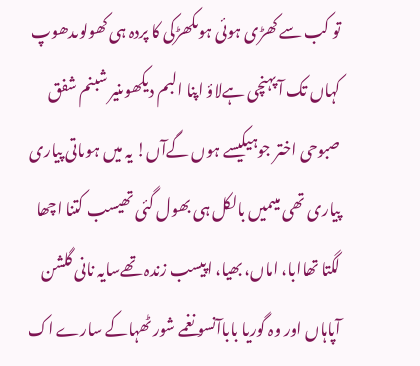تو کب سے کھڑی ہوئی ہوںکھڑکی کا پردہ ہی کھولوںدھوپ کہاں تک آ پہنچی ہےلاؤ اپنا البم دیکھوںنیر شبنم شفق صبوحی اختر جوہیکیسے ہوں گےآں! یہ میں ہوںاتی پیاری پیاری تھی میںمیں بالکل ہی بھول گئی تھیسب کتنا اچھا لگتا تھاابا، اماں، بھیا، اپیسب زندہ تھےسایہ نانی گلشن آپاہاں اور وہ گوریا باباآنسو نغمے شور ٹھہاکے سارے اک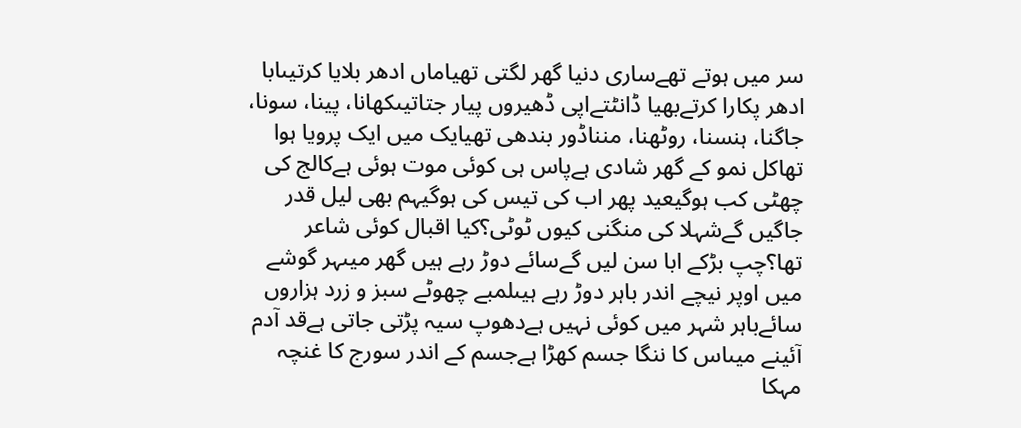سر میں ہوتے تھےساری دنیا گھر لگتی تھیاماں ادھر بلایا کرتیںابا ادھر پکارا کرتےبھیا ڈانٹتےاپی ڈھیروں پیار جتاتیںکھانا، پینا، سونا، جاگنا، ہنسنا، روٹھنا، منناڈور بندھی تھیایک میں ایک پرویا ہوا تھاکل نمو کے گھر شادی ہےپاس ہی کوئی موت ہوئی ہےکالج کی چھٹی کب ہوگیعید پھر اب کی تیس کی ہوگیہم بھی لیل قدر جاگیں گےشہلا کی منگنی کیوں ٹوٹی؟کیا اقبال کوئی شاعر تھا؟چپ بڑکے ابا سن لیں گےسائے دوڑ رہے ہیں گھر میںہر گوشے میں اوپر نیچے اندر باہر دوڑ رہے ہیںلمبے چھوٹے سبز و زرد ہزاروں سائےباہر شہر میں کوئی نہیں ہےدھوپ سیہ پڑتی جاتی ہےقد آدم آئینے میںاس کا ننگا جسم کھڑا ہےجسم کے اندر سورج کا غنچہ مہکا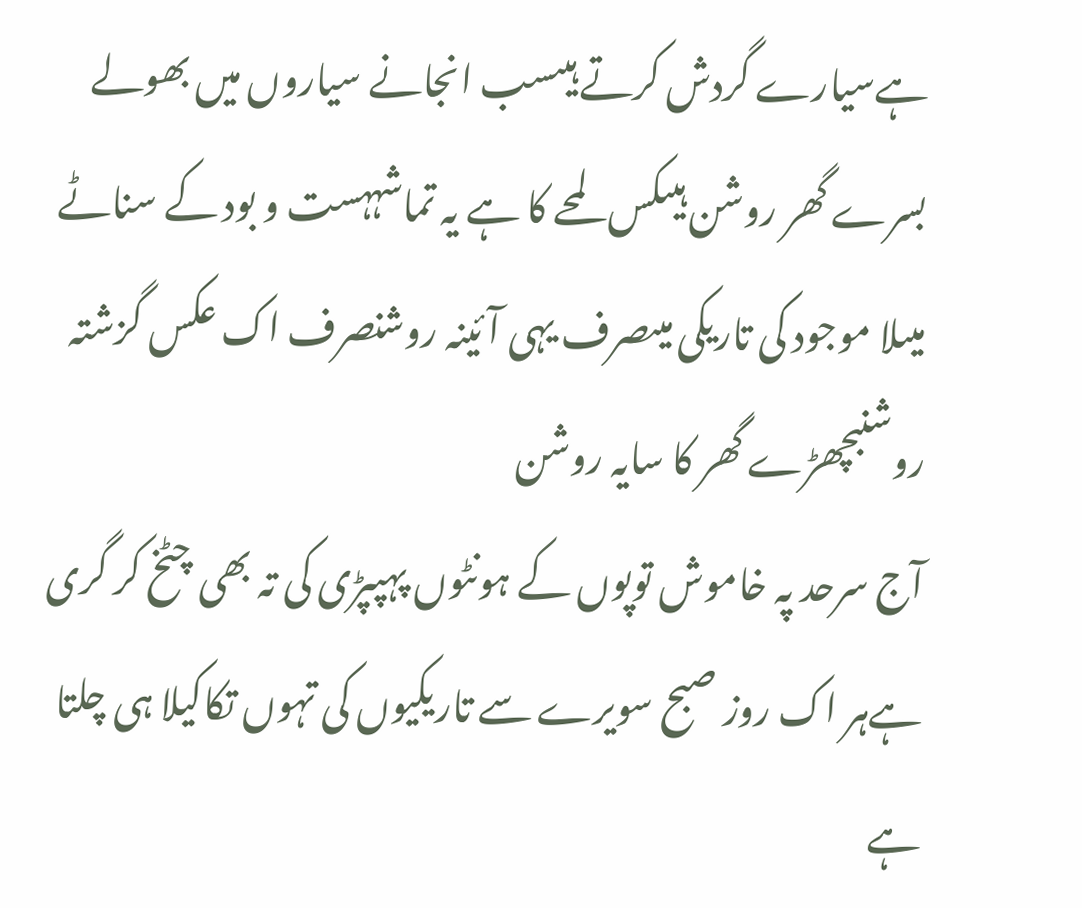ہےسیارے گردش کرتے ہیںسب انجانے سیاروں میں بھولے بسرے گھر روشن ہیںکس لمحے کا ہے یہ تماشہہست و بود کے سناٹے میںلا موجود کی تاریکی میںصرف یہی آئینہ روشنصرف اک عکس گزشتہ روشنبچھڑے گھر کا سایہ روشن
آج سرحد پہ خاموش توپوں کے ہونٹوں پہپپڑی کی تہ بھی چٹخ کر گری ہےہر اک روز صبح سویرے سے تاریکیوں کی تہوں تکاکیلا ہی چلتا ہے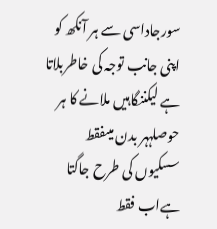سورجاداسی سے ہر آنکھ کو اپنی جانب توجہ کی خاطربلاتا ہے لیکننگاہیں ملانے کا ہر حوصلہہر بدن میںفقط سسکیوں کی طرح جاگتا ہےاب فقط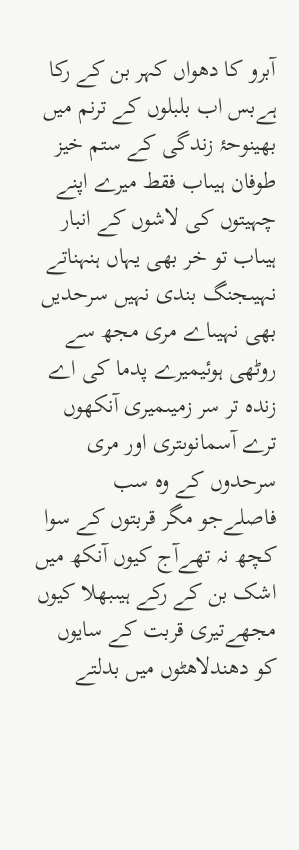آبرو کا دھواں کہر بن کے رکا ہےبس اب بلبلوں کے ترنم میں بھینوحۂ زندگی کے ستم خیز طوفان ہیںاب فقط میرے اپنے چہیتوں کی لاشوں کے انبار ہیںاب تو خر بھی یہاں ہنہناتے نہیںجنگ بندی نہیں سرحدیں بھی نہیںاے مری مجھ سے روٹھی ہوئیمیرے پدما کی اے زندہ تر سر زمیںمیری آنکھوں ترے آسمانوںتری اور مری سرحدوں کے وہ سب فاصلےجو مگر قربتوں کے سوا کچھ نہ تھےآج کیوں آنکھ میں اشک بن کے رکے ہیںبھلا کیوں مجھےتیری قربت کے سایوں کو دھندلاھٹوں میں بدلتے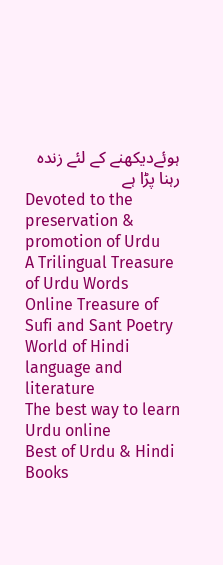ہوئےدیکھنے کے لئے زندہ رہنا پڑا ہے
Devoted to the preservation & promotion of Urdu
A Trilingual Treasure of Urdu Words
Online Treasure of Sufi and Sant Poetry
World of Hindi language and literature
The best way to learn Urdu online
Best of Urdu & Hindi Books